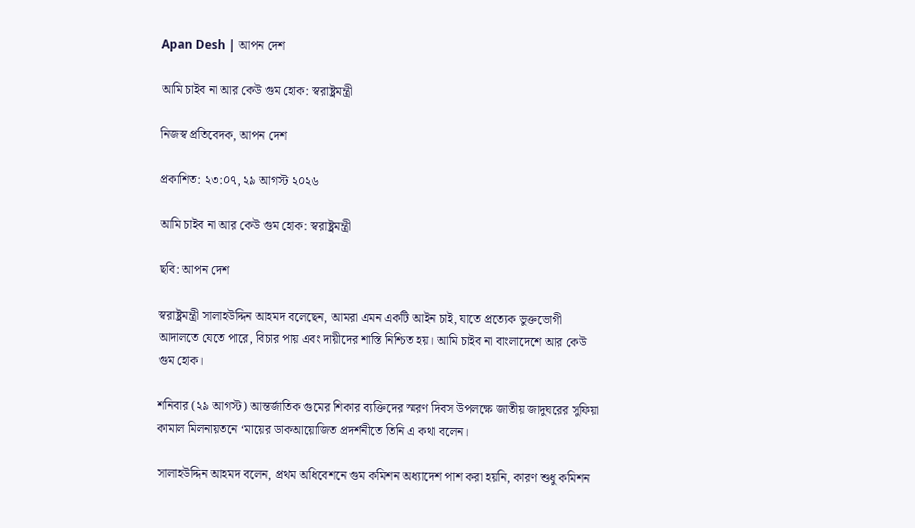Apan Desh | আপন দেশ

আমি চাইব না আর কেউ গুম হোক: স্বরাষ্ট্রমন্ত্রী

নিজস্ব প্রতিবেদক, আপন দেশ

প্রকাশিত: ২৩:০৭, ২৯ আগস্ট ২০২৬

আমি চাইব না আর কেউ গুম হোক: স্বরাষ্ট্রমন্ত্রী

ছবি: আপন দেশ

স্বরাষ্ট্রমন্ত্রী সালাহউদ্দিন আহমদ বলেছেন, আমরা এমন একটি আইন চাই, যাতে প্রত্যেক ভুক্তভোগী আদালতে যেতে পারে, বিচার পায় এবং দায়ীদের শাস্তি নিশ্চিত হয়। আমি চাইব না বাংলাদেশে আর কেউ গুম হোক।

শনিবার (২৯ আগস্ট) আন্তর্জাতিক গুমের শিকার ব্যক্তিদের স্মরণ দিবস উপলক্ষে জাতীয় জাদুঘরের সুফিয়া কামাল মিলনায়তনে ‘মায়ের ডাকআয়োজিত প্রদর্শনীতে তিনি এ কথা বলেন।

সালাহউদ্দিন আহমদ বলেন, প্রথম অধিবেশনে গুম কমিশন অধ্যাদেশ পাশ করা হয়নি, কারণ শুধু কমিশন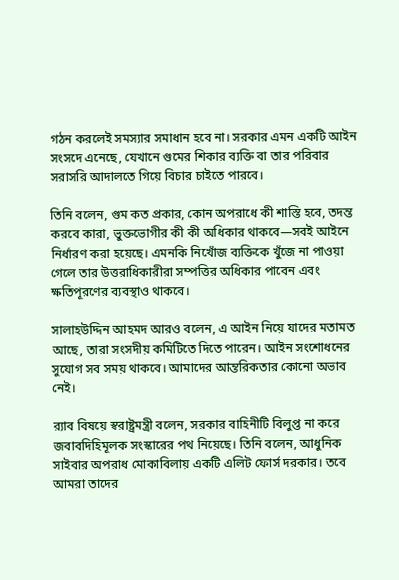গঠন করলেই সমস্যার সমাধান হবে না। সরকার এমন একটি আইন সংসদে এনেছে, যেখানে গুমের শিকার ব্যক্তি বা তার পরিবার সরাসরি আদালতে গিয়ে বিচার চাইতে পারবে।

তিনি বলেন, গুম কত প্রকার, কোন অপরাধে কী শাস্তি হবে, তদন্ত করবে কারা, ভুক্তভোগীর কী কী অধিকার থাকবে—সবই আইনে নির্ধারণ করা হয়েছে। এমনকি নিখোঁজ ব্যক্তিকে খুঁজে না পাওয়া গেলে তার উত্তরাধিকারীরা সম্পত্তির অধিকার পাবেন এবং ক্ষতিপূরণের ব্যবস্থাও থাকবে।

সালাহউদ্দিন আহমদ আরও বলেন, এ আইন নিয়ে যাদের মতামত আছে, তারা সংসদীয় কমিটিতে দিতে পারেন। আইন সংশোধনের সুযোগ সব সময় থাকবে। আমাদের আন্তরিকতার কোনো অভাব নেই।

র‌্যাব বিষয়ে স্বরাষ্ট্রমন্ত্রী বলেন, সরকার বাহিনীটি বিলুপ্ত না করে জবাবদিহিমূলক সংস্কারের পথ নিয়েছে। তিনি বলেন, আধুনিক সাইবার অপরাধ মোকাবিলায় একটি এলিট ফোর্স দরকার। তবে আমরা তাদের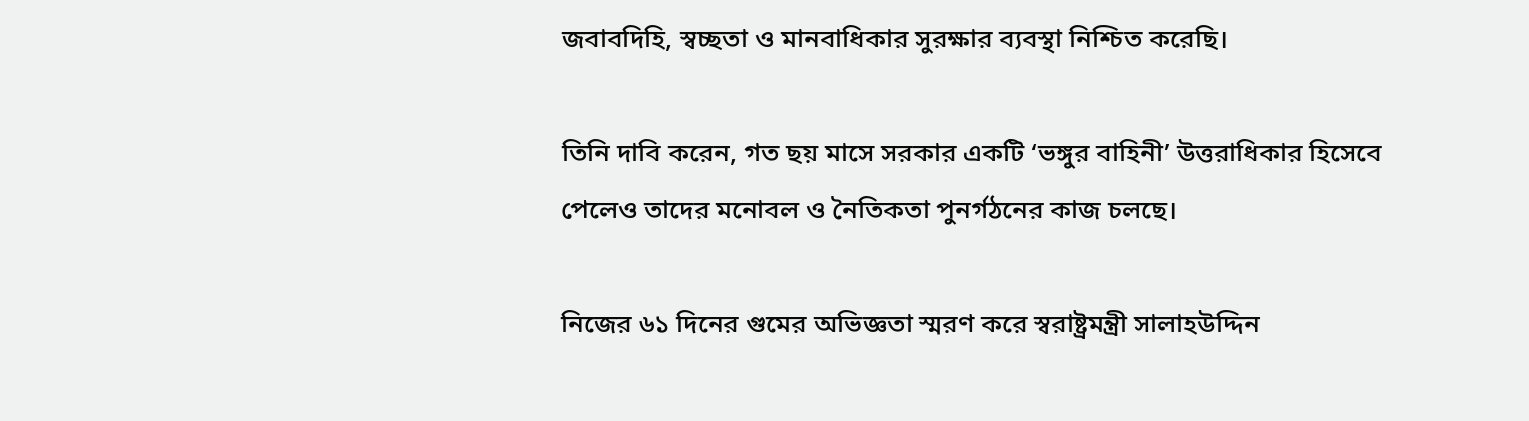জবাবদিহি, স্বচ্ছতা ও মানবাধিকার সুরক্ষার ব্যবস্থা নিশ্চিত করেছি।

তিনি দাবি করেন, গত ছয় মাসে সরকার একটি ‘ভঙ্গুর বাহিনী’ উত্তরাধিকার হিসেবে পেলেও তাদের মনোবল ও নৈতিকতা পুনর্গঠনের কাজ চলছে।

নিজের ৬১ দিনের গুমের অভিজ্ঞতা স্মরণ করে স্বরাষ্ট্রমন্ত্রী সালাহউদ্দিন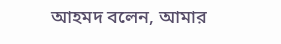আহমদ বলেন, আমার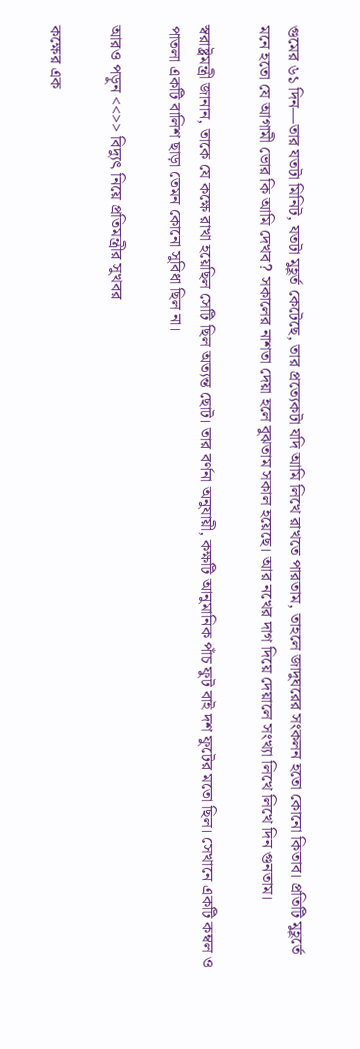গুমের ৬১ দিন—তার যতটা মিনিট, যতটা মুহূর্ত কেটেছে, তার প্রত্যেকটা যদি আমি লিখে রাখতে পারতাম, তাহলে জাদুঘরের সংকলন হতো কোনো কিতাব। প্রতিটি মুহূর্তে মনে হতো যে আগামী ভোর কি আমি দেখব? সকালের নাশতা দেয়া হলে বুঝতাম সকাল হয়েছে। আর নখের দাগ দিয়ে দেয়ালে সংখ্যা লিখে লিখে দিন গুনতাম।

স্বরাষ্ট্রমন্ত্রী জানান, তাকে যে কক্ষে রাখা হয়েছিল সেটি ছিল অত্যন্ত ছোট। তার বর্ণনা অনুযায়ী, কক্ষটি আনুমানিক পাঁচ ফুট বাই দশ ফুটের মতো ছিল। সেখানে একটি কম্বল ও পাতলা একটি বালিশ ছাড়া তেমন কোনো সুবিধা ছিল না।

আরও পড়ুন <<>> বিদ্যুৎ নিয়ে প্রতিমন্ত্রীর সুখবর

কক্ষের এক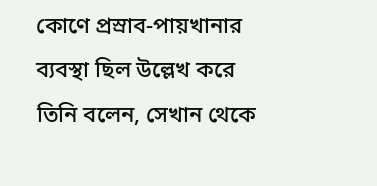কোণে প্রস্রাব-পায়খানার ব্যবস্থা ছিল উল্লেখ করে তিনি বলেন, সেখান থেকে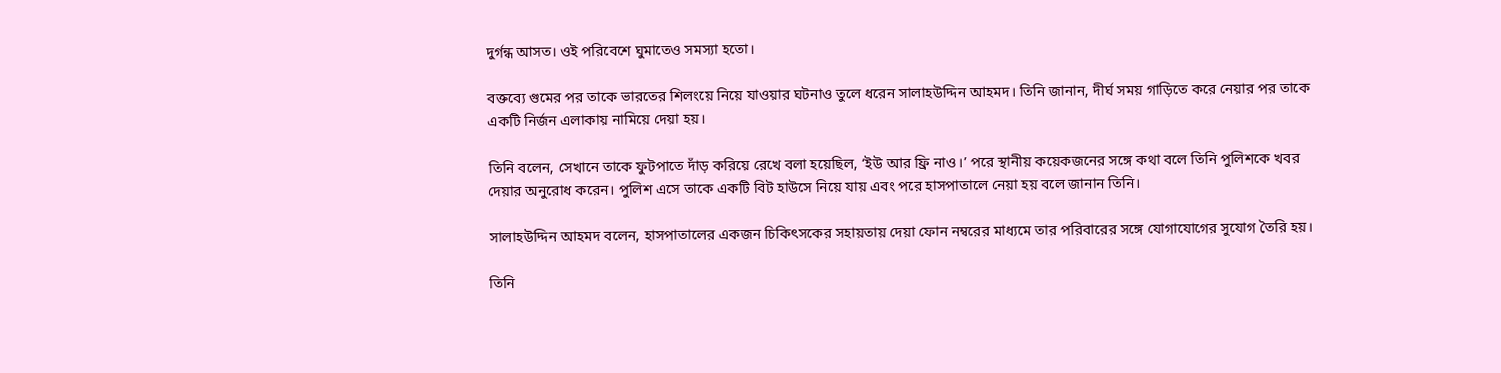দুর্গন্ধ আসত। ওই পরিবেশে ঘুমাতেও সমস্যা হতো।

বক্তব্যে গুমের পর তাকে ভারতের শিলংয়ে নিয়ে যাওয়ার ঘটনাও তুলে ধরেন সালাহউদ্দিন আহমদ। তিনি জানান, দীর্ঘ সময় গাড়িতে করে নেয়ার পর তাকে একটি নির্জন এলাকায় নামিয়ে দেয়া হয়।

তিনি বলেন, সেখানে তাকে ফুটপাতে দাঁড় করিয়ে রেখে বলা হয়েছিল, ‘ইউ আর ফ্রি নাও।’ পরে স্থানীয় কয়েকজনের সঙ্গে কথা বলে তিনি পুলিশকে খবর দেয়ার অনুরোধ করেন। পুলিশ এসে তাকে একটি বিট হাউসে নিয়ে যায় এবং পরে হাসপাতালে নেয়া হয় বলে জানান তিনি।

সালাহউদ্দিন আহমদ বলেন, হাসপাতালের একজন চিকিৎসকের সহায়তায় দেয়া ফোন নম্বরের মাধ্যমে তার পরিবারের সঙ্গে যোগাযোগের সুযোগ তৈরি হয়।

তিনি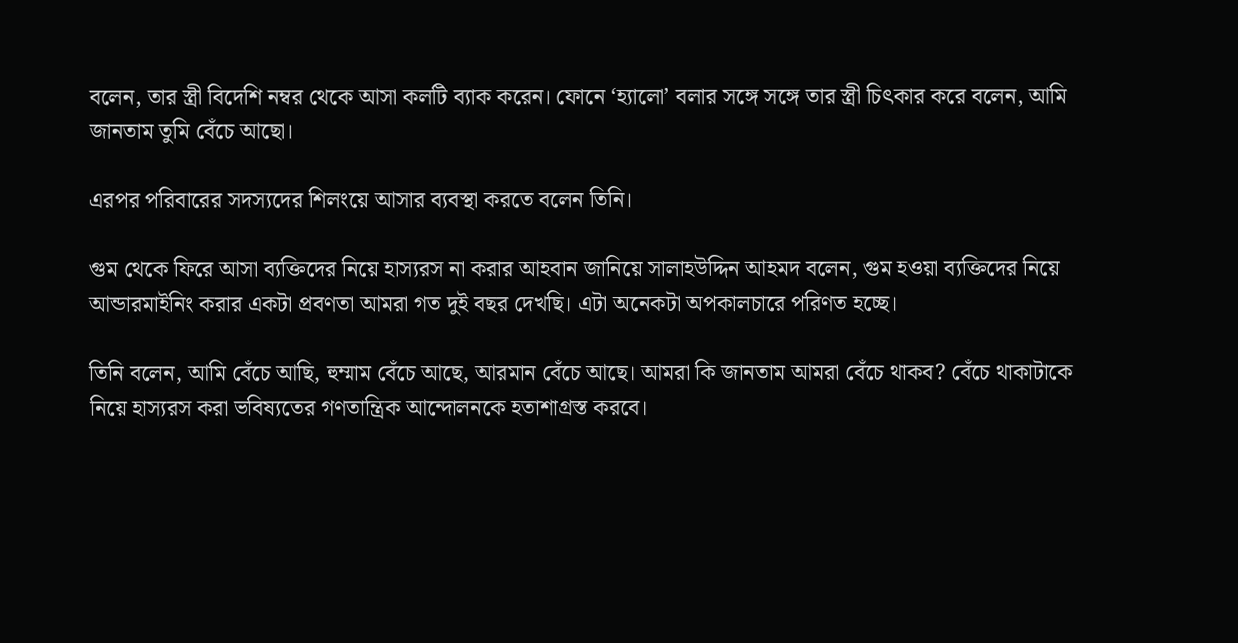বলেন, তার স্ত্রী বিদেশি নম্বর থেকে আসা কলটি ব্যাক করেন। ফোনে ‘হ্যালো’ বলার সঙ্গে সঙ্গে তার স্ত্রী চিৎকার করে বলেন, আমি জানতাম তুমি বেঁচে আছো।

এরপর পরিবারের সদস্যদের শিলংয়ে আসার ব্যবস্থা করতে বলেন তিনি।

গুম থেকে ফিরে আসা ব্যক্তিদের নিয়ে হাস্যরস না করার আহবান জানিয়ে সালাহউদ্দিন আহমদ বলেন, গুম হওয়া ব্যক্তিদের নিয়ে আন্ডারমাইনিং করার একটা প্রবণতা আমরা গত দুই বছর দেখছি। এটা অনেকটা অপকালচারে পরিণত হচ্ছে।

তিনি বলেন, আমি বেঁচে আছি, হুম্মাম বেঁচে আছে, আরমান বেঁচে আছে। আমরা কি জানতাম আমরা বেঁচে থাকব? বেঁচে থাকাটাকে নিয়ে হাস্যরস করা ভবিষ্যতের গণতান্ত্রিক আন্দোলনকে হতাশাগ্রস্ত করবে।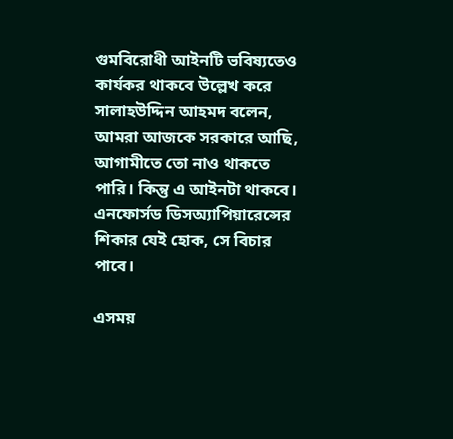গুমবিরোধী আইনটি ভবিষ্যতেও কার্যকর থাকবে উল্লেখ করে সালাহউদ্দিন আহমদ বলেন, আমরা আজকে সরকারে আছি, আগামীতে তো নাও থাকতে পারি। কিন্তু এ আইনটা থাকবে। এনফোর্সড ডিসঅ্যাপিয়ারেন্সের শিকার যেই হোক, সে বিচার পাবে।

এসময়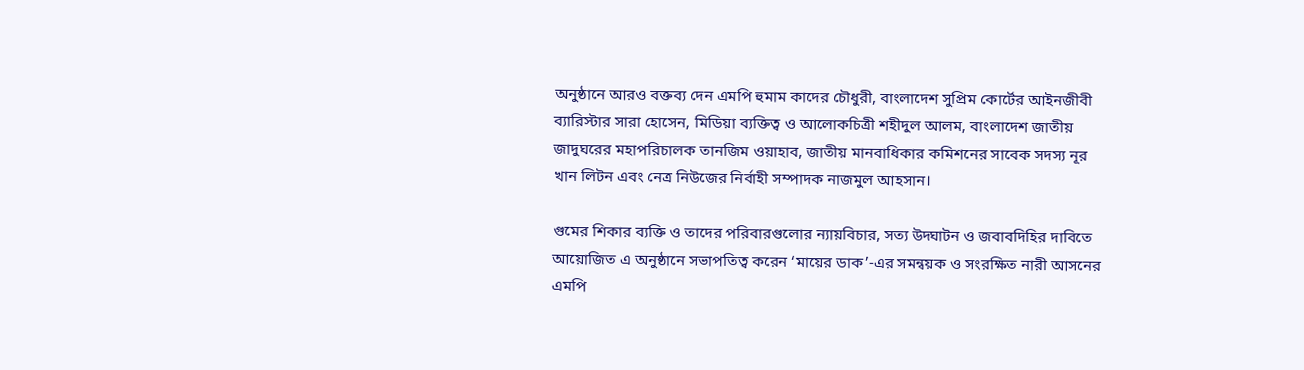অনুষ্ঠানে আরও বক্তব্য দেন এমপি হুমাম কাদের চৌধুরী, বাংলাদেশ সুপ্রিম কোর্টের আইনজীবী ব্যারিস্টার সারা হোসেন, মিডিয়া ব্যক্তিত্ব ও আলোকচিত্রী শহীদুল আলম, বাংলাদেশ জাতীয় জাদুঘরের মহাপরিচালক তানজিম ওয়াহাব, জাতীয় মানবাধিকার কমিশনের সাবেক সদস্য নূর খান লিটন এবং নেত্র নিউজের নির্বাহী সম্পাদক নাজমুল আহসান।

গুমের শিকার ব্যক্তি ও তাদের পরিবারগুলোর ন্যায়বিচার, সত্য উদ্ঘাটন ও জবাবদিহির দাবিতে আয়োজিত এ অনুষ্ঠানে সভাপতিত্ব করেন ‘মায়ের ডাক’-এর সমন্বয়ক ও সংরক্ষিত নারী আসনের এমপি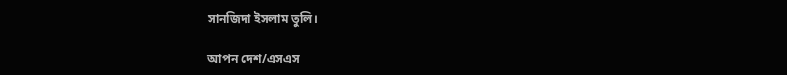সানজিদা ইসলাম তুলি।

আপন দেশ/এসএস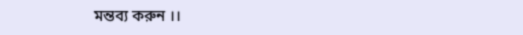মন্তব্য করুন ।।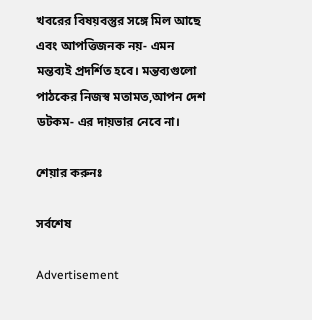খবরের বিষয়বস্তুর সঙ্গে মিল আছে এবং আপত্তিজনক নয়- এমন মন্তব্যই প্রদর্শিত হবে। মন্তব্যগুলো পাঠকের নিজস্ব মতামত,আপন দেশ ডটকম- এর দায়ভার নেবে না।

শেয়ার করুনঃ

সর্বশেষ

Advertisement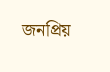জনপ্রিয়